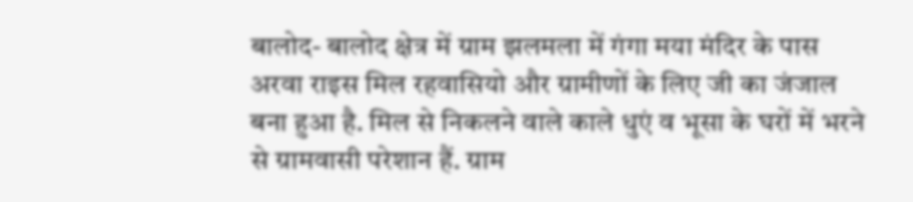बालोद- बालोद क्षेत्र में ग्राम झलमला में गंगा मया मंदिर के पास अरवा राइस मिल रहवासियो और ग्रामीणों के लिए जी का जंजाल बना हुआ है. मिल से निकलने वाले काले धुएं व भूसा के घरों में भरने से ग्रामवासी परेशान हैं. ग्राम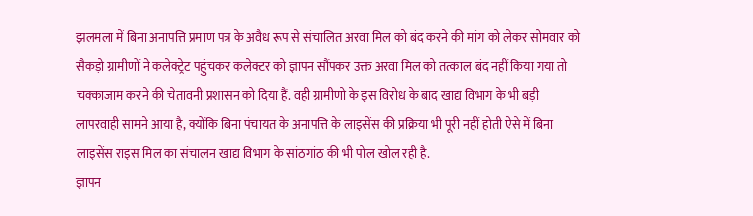झलमला में बिना अनापत्ति प्रमाण पत्र के अवैध रूप से संचालित अरवा मिल को बंद करने की मांग को लेकर सोमवार को सैकड़ो ग्रामीणों ने कलेक्ट्रेट पहुंचकर कलेक्टर को ज्ञापन सौंपकर उक्त अरवा मिल को तत्काल बंद नहीं किया गया तो चक्काजाम करने की चेतावनी प्रशासन को दिया हैं. वही ग्रामीणो के इस विरोध के बाद खाद्य विभाग के भी बड़ी लापरवाही सामने आया है, क्योंकि बिना पंचायत के अनापत्ति के लाइसेंस की प्रक्रिया भी पूरी नहीं होती ऐसे में बिना लाइसेंस राइस मिल का संचालन खाद्य विभाग के सांठगांठ की भी पोल खोल रही है.
ज्ञापन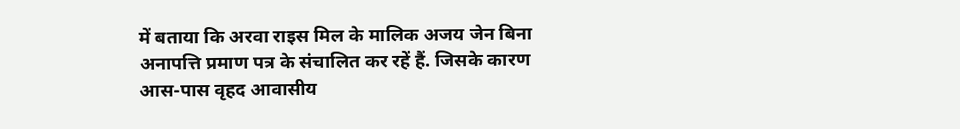में बताया कि अरवा राइस मिल के मालिक अजय जेन बिना अनापत्ति प्रमाण पत्र के संचालित कर रहें हैं. जिसके कारण आस-पास वृहद आवासीय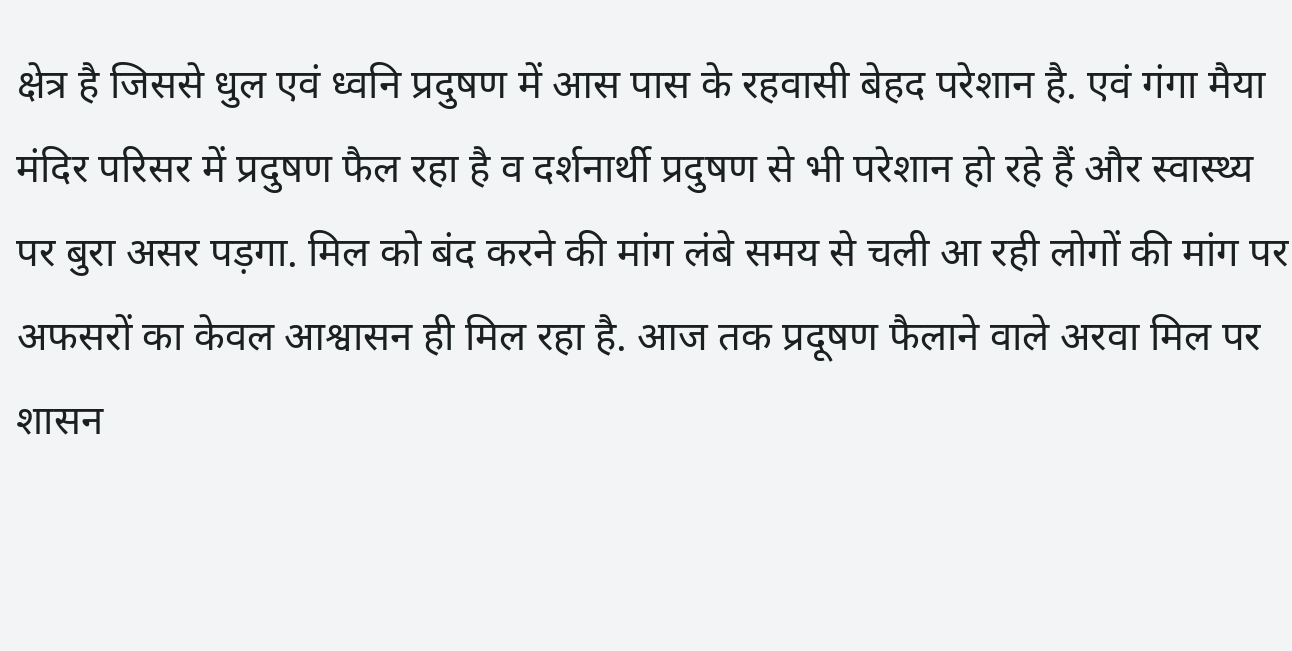क्षेत्र है जिससे धुल एवं ध्वनि प्रदुषण में आस पास के रहवासी बेहद परेशान है. एवं गंगा मैया मंदिर परिसर में प्रदुषण फैल रहा है व दर्शनार्थी प्रदुषण से भी परेशान हो रहे हैं और स्वास्थ्य पर बुरा असर पड़गा. मिल को बंद करने की मांग लंबे समय से चली आ रही लोगों की मांग पर अफसरों का केवल आश्वासन ही मिल रहा है. आज तक प्रदूषण फैलाने वाले अरवा मिल पर शासन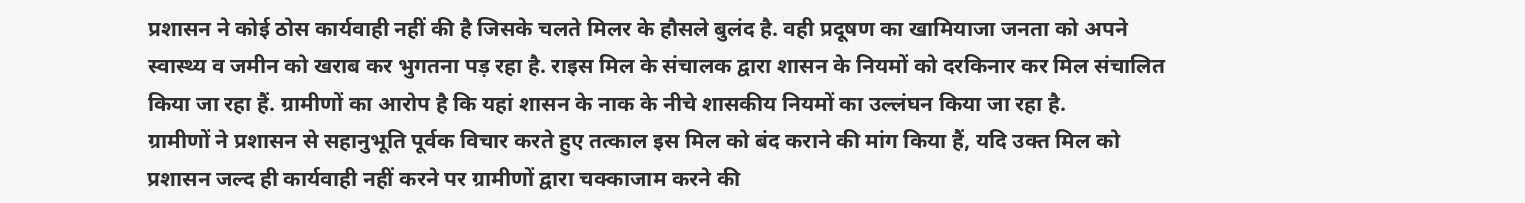प्रशासन ने कोई ठोस कार्यवाही नहीं की है जिसके चलते मिलर के हौसले बुलंद है. वही प्रदूषण का खामियाजा जनता को अपने स्वास्थ्य व जमीन को खराब कर भुगतना पड़ रहा है. राइस मिल के संचालक द्वारा शासन के नियमों को दरकिनार कर मिल संचालित किया जा रहा हैं. ग्रामीणों का आरोप है कि यहां शासन के नाक के नीचे शासकीय नियमों का उल्लंघन किया जा रहा है.
ग्रामीणों ने प्रशासन से सहानुभूति पूर्वक विचार करते हुए तत्काल इस मिल को बंद कराने की मांग किया हैं, यदि उक्त मिल को प्रशासन जल्द ही कार्यवाही नहीं करने पर ग्रामीणों द्वारा चक्काजाम करने की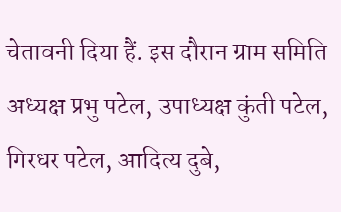चेतावनी दिया हैं. इस दौरान ग्राम समिति अध्यक्ष प्रभु पटेल, उपाध्यक्ष कुंती पटेल, गिरधर पटेल, आदित्य दुबे,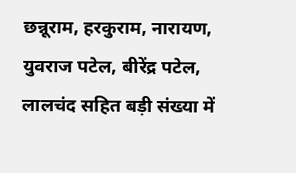छन्नूराम, हरकुराम, नारायण, युवराज पटेल, बीरेंद्र पटेल, लालचंद सहित बड़ी संख्या में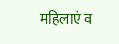महिलाएं व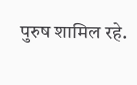पुरुष शामिल रहे.